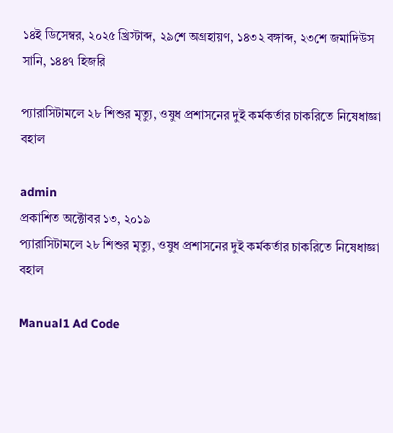১৪ই ডিসেম্বর, ২০২৫ খ্রিস্টাব্দ, ২৯শে অগ্রহায়ণ, ১৪৩২ বঙ্গাব্দ, ২৩শে জমাদিউস সানি, ১৪৪৭ হিজরি

প্যারাসিটামলে ২৮ শিশুর মৃত্যু, ওষুধ প্রশাসনের দুই কর্মকর্তার চাকরিতে নিষেধাজ্ঞা বহাল

admin
প্রকাশিত অক্টোবর ১৩, ২০১৯
প্যারাসিটামলে ২৮ শিশুর মৃত্যু, ওষুধ প্রশাসনের দুই কর্মকর্তার চাকরিতে নিষেধাজ্ঞা বহাল

Manual1 Ad Code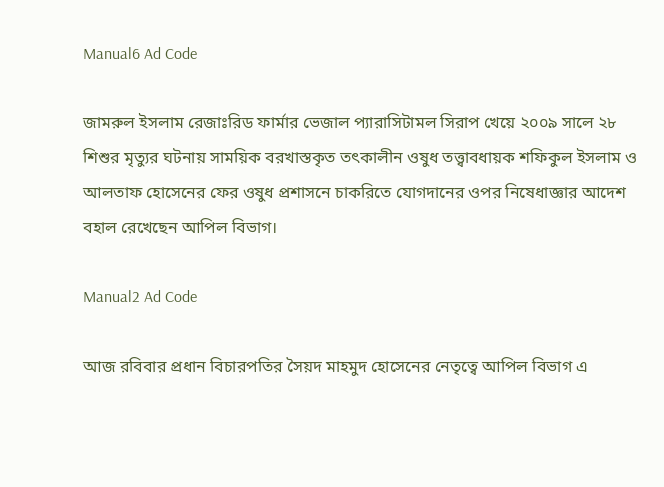Manual6 Ad Code

জামরুল ইসলাম রেজাঃরিড ফার্মার ভেজাল প্যারাসিটামল সিরাপ খেয়ে ২০০৯ সালে ২৮ শিশুর মৃত্যুর ঘটনায় সাময়িক বরখাস্তকৃত তৎকালীন ওষুধ তত্ত্বাবধায়ক শফিকুল ইসলাম ও আলতাফ হোসেনের ফের ওষুধ প্রশাসনে চাকরিতে যোগদানের ওপর নিষেধাজ্ঞার আদেশ বহাল রেখেছেন আপিল বিভাগ।

Manual2 Ad Code

আজ রবিবার প্রধান বিচারপতির সৈয়দ মাহমুদ হোসেনের নেতৃত্বে আপিল বিভাগ এ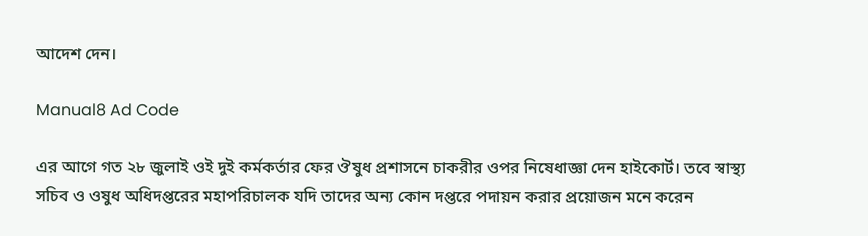আদেশ দেন।

Manual8 Ad Code

এর আগে গত ২৮ জুলাই ওই দুই কর্মকর্তার ফের ঔষুধ প্রশাসনে চাকরীর ওপর নিষেধাজ্ঞা দেন হাইকোর্ট। তবে স্বাস্থ্য সচিব ও ওষুধ অধিদপ্তরের মহাপরিচালক যদি তাদের অন্য কোন দপ্তরে পদায়ন করার প্রয়োজন মনে করেন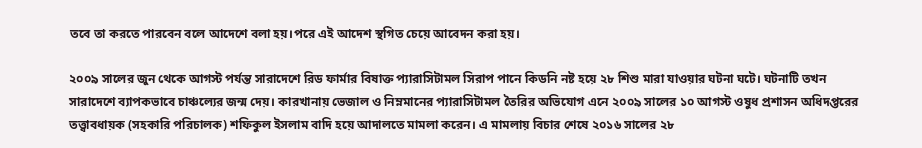তবে তা করতে পারবেন বলে আদেশে বলা হয়।পরে এই আদেশ স্থগিত চেয়ে আবেদন করা হয়।

২০০৯ সালের জুন থেকে আগস্ট পর্যন্ত সারাদেশে রিড ফার্মার বিষাক্ত প্যারাসিটামল সিরাপ পানে কিডনি নষ্ট হয়ে ২৮ শিশু মারা যাওয়ার ঘটনা ঘটে। ঘটনাটি তখন সারাদেশে ব্যাপকভাবে চাঞ্চল্যের জন্ম দেয়। কারখানায় ভেজাল ও নিম্নমানের প্যারাসিটামল তৈরির অভিযোগ এনে ২০০৯ সালের ১০ আগস্ট ওষুধ প্রশাসন অধিদপ্তরের তত্ত্বাবধায়ক (সহকারি পরিচালক) শফিকুল ইসলাম বাদি হয়ে আদালতে মামলা করেন। এ মামলায় বিচার শেষে ২০১৬ সালের ২৮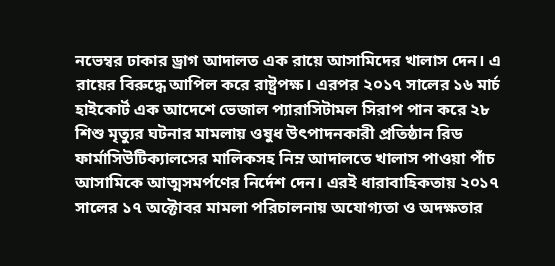নভেম্বর ঢাকার ড্রাগ আদালত এক রায়ে আসামিদের খালাস দেন। এ রায়ের বিরুদ্ধে আপিল করে রাষ্ট্রপক্ষ। এরপর ২০১৭ সালের ১৬ মার্চ হাইকোর্ট এক আদেশে ভেজাল প্যারাসিটামল সিরাপ পান করে ২৮ শিশু মৃত্যুর ঘটনার মামলায় ওষুধ উৎপাদনকারী প্রতিষ্ঠান রিড ফার্মাসিউটিক্যালসের মালিকসহ নিম্ন আদালতে খালাস পাওয়া পাঁচ আসামিকে আত্মসমর্পণের নির্দেশ দেন। এরই ধারাবাহিকতায় ২০১৭ সালের ১৭ অক্টোবর মামলা পরিচালনায় অযোগ্যতা ও অদক্ষতার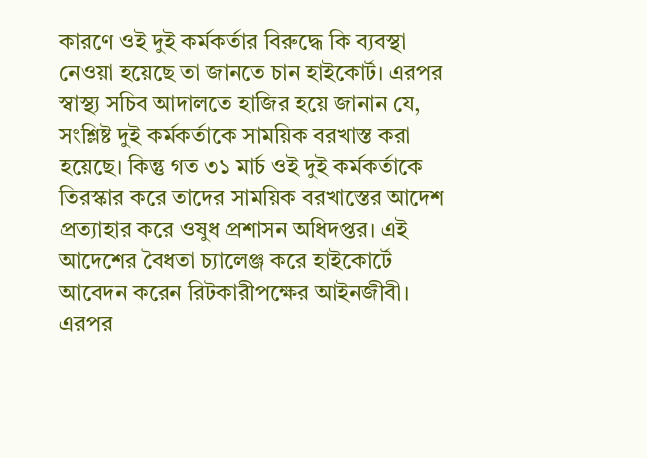কারণে ওই দুই কর্মকর্তার বিরুদ্ধে কি ব্যবস্থা নেওয়া হয়েছে তা জানতে চান হাইকোর্ট। এরপর স্বাস্থ্য সচিব আদালতে হাজির হয়ে জানান যে, সংশ্লিষ্ট দুই কর্মকর্তাকে সাময়িক বরখাস্ত করা হয়েছে। কিন্তু গত ৩১ মার্চ ওই দুই কর্মকর্তাকে তিরস্কার করে তাদের সাময়িক বরখাস্তের আদেশ প্রত্যাহার করে ওষুধ প্রশাসন অধিদপ্তর। এই আদেশের বৈধতা চ্যালেঞ্জ করে হাইকোর্টে আবেদন করেন রিটকারীপক্ষের আইনজীবী। এরপর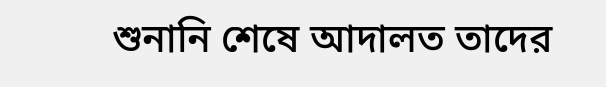শুনানি শেষে আদালত তাদের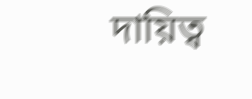দায়িত্ব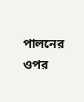পালনের ওপর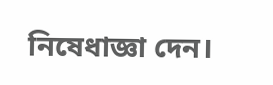নিষেধাজ্ঞা দেন।